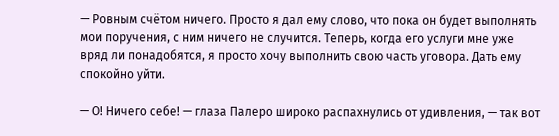— Ровным счётом ничего. Просто я дал ему слово, что пока он будет выполнять мои поручения, с ним ничего не случится. Теперь, когда его услуги мне уже вряд ли понадобятся, я просто хочу выполнить свою часть уговора. Дать ему спокойно уйти.

— О! Ничего себе! — глаза Палеро широко распахнулись от удивления, — так вот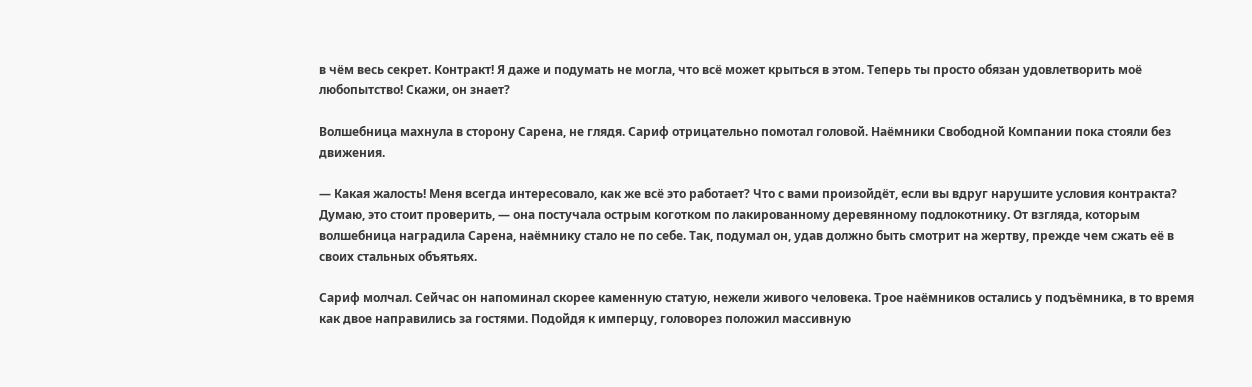в чём весь секрет. Контракт! Я даже и подумать не могла, что всё может крыться в этом. Теперь ты просто обязан удовлетворить моё любопытство! Скажи, он знает?

Волшебница махнула в сторону Сарена, не глядя. Сариф отрицательно помотал головой. Наёмники Свободной Компании пока стояли без движения.

— Какая жалость! Меня всегда интересовало, как же всё это работает? Что с вами произойдёт, если вы вдруг нарушите условия контракта? Думаю, это стоит проверить, — она постучала острым коготком по лакированному деревянному подлокотнику. От взгляда, которым волшебница наградила Сарена, наёмнику стало не по себе. Так, подумал он, удав должно быть смотрит на жертву, прежде чем сжать её в своих стальных объятьях.

Сариф молчал. Сейчас он напоминал скорее каменную статую, нежели живого человека. Трое наёмников остались у подъёмника, в то время как двое направились за гостями. Подойдя к имперцу, головорез положил массивную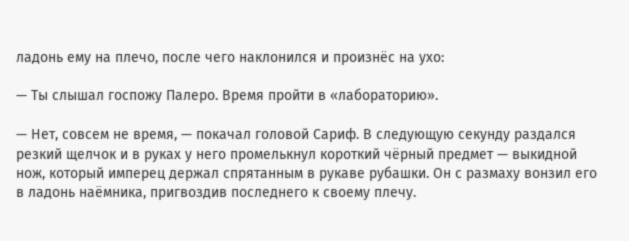ладонь ему на плечо, после чего наклонился и произнёс на ухо:

— Ты слышал госпожу Палеро. Время пройти в «лабораторию».

— Нет, совсем не время, — покачал головой Сариф. В следующую секунду раздался резкий щелчок и в руках у него промелькнул короткий чёрный предмет — выкидной нож, который имперец держал спрятанным в рукаве рубашки. Он с размаху вонзил его в ладонь наёмника, пригвоздив последнего к своему плечу.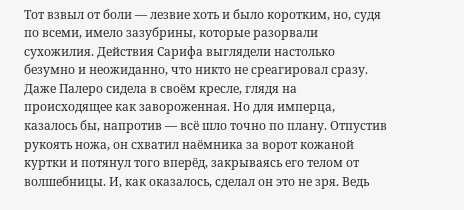Тот взвыл от боли — лезвие хоть и было коротким, но, судя по всеми, имело зазубрины, которые разорвали сухожилия. Действия Сарифа выглядели настолько безумно и неожиданно, что никто не среагировал сразу. Даже Палеро сидела в своём кресле, глядя на происходящее как завороженная. Но для имперца, казалось бы, напротив — всё шло точно по плану. Отпустив рукоять ножа, он схватил наёмника за ворот кожаной куртки и потянул того вперёд, закрываясь его телом от волшебницы. И, как оказалось, сделал он это не зря. Ведь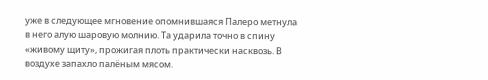уже в следующее мгновение опомнившаяся Палеро метнула в него алую шаровую молнию. Та ударила точно в спину «живому щиту», прожигая плоть практически насквозь. В воздухе запахло палёным мясом.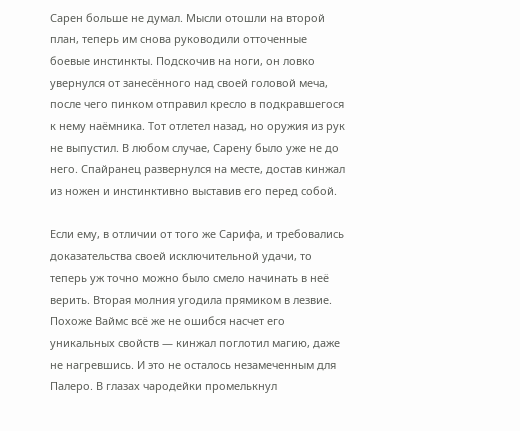Сарен больше не думал. Мысли отошли на второй план, теперь им снова руководили отточенные боевые инстинкты. Подскочив на ноги, он ловко увернулся от занесённого над своей головой меча, после чего пинком отправил кресло в подкравшегося к нему наёмника. Тот отлетел назад, но оружия из рук не выпустил. В любом случае, Сарену было уже не до него. Спайранец развернулся на месте, достав кинжал из ножен и инстинктивно выставив его перед собой.

Если ему, в отличии от того же Сарифа, и требовались доказательства своей исключительной удачи, то теперь уж точно можно было смело начинать в неё верить. Вторая молния угодила прямиком в лезвие. Похоже Ваймс всё же не ошибся насчет его уникальных свойств — кинжал поглотил магию, даже не нагревшись. И это не осталось незамеченным для Палеро. В глазах чародейки промелькнул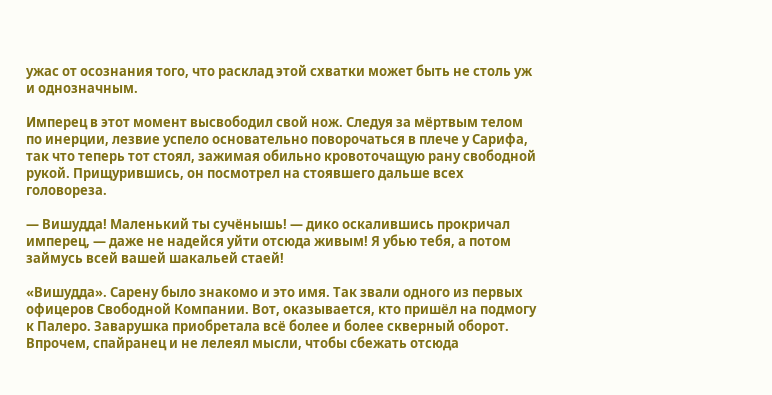ужас от осознания того, что расклад этой схватки может быть не столь уж и однозначным.

Имперец в этот момент высвободил свой нож. Следуя за мёртвым телом по инерции, лезвие успело основательно поворочаться в плече у Сарифа, так что теперь тот стоял, зажимая обильно кровоточащую рану свободной рукой. Прищурившись, он посмотрел на стоявшего дальше всех головореза.

— Вишудда! Маленький ты сучёнышь! — дико оскалившись прокричал имперец, — даже не надейся уйти отсюда живым! Я убью тебя, а потом займусь всей вашей шакальей стаей!

«Вишудда». Сарену было знакомо и это имя. Так звали одного из первых офицеров Свободной Компании. Вот, оказывается, кто пришёл на подмогу к Палеро. Заварушка приобретала всё более и более скверный оборот. Впрочем, спайранец и не лелеял мысли, чтобы сбежать отсюда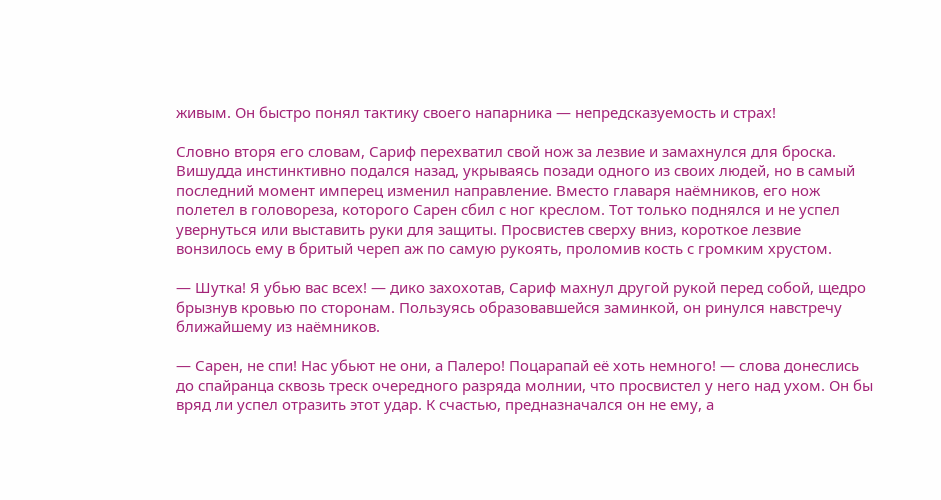живым. Он быстро понял тактику своего напарника — непредсказуемость и страх!

Словно вторя его словам, Сариф перехватил свой нож за лезвие и замахнулся для броска. Вишудда инстинктивно подался назад, укрываясь позади одного из своих людей, но в самый последний момент имперец изменил направление. Вместо главаря наёмников, его нож полетел в головореза, которого Сарен сбил с ног креслом. Тот только поднялся и не успел увернуться или выставить руки для защиты. Просвистев сверху вниз, короткое лезвие вонзилось ему в бритый череп аж по самую рукоять, проломив кость с громким хрустом.

— Шутка! Я убью вас всех! — дико захохотав, Сариф махнул другой рукой перед собой, щедро брызнув кровью по сторонам. Пользуясь образовавшейся заминкой, он ринулся навстречу ближайшему из наёмников.

— Сарен, не спи! Нас убьют не они, а Палеро! Поцарапай её хоть немного! — слова донеслись до спайранца сквозь треск очередного разряда молнии, что просвистел у него над ухом. Он бы вряд ли успел отразить этот удар. К счастью, предназначался он не ему, а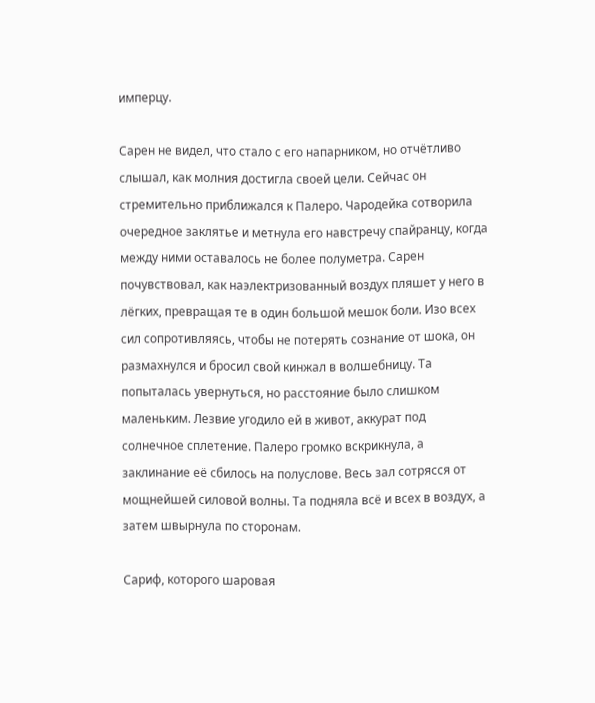имперцу.

Сарен не видел, что стало с его напарником, но отчётливо слышал, как молния достигла своей цели. Сейчас он стремительно приближался к Палеро. Чародейка сотворила очередное заклятье и метнула его навстречу спайранцу, когда между ними оставалось не более полуметра. Сарен почувствовал, как наэлектризованный воздух пляшет у него в лёгких, превращая те в один большой мешок боли. Изо всех сил сопротивляясь, чтобы не потерять сознание от шока, он размахнулся и бросил свой кинжал в волшебницу. Та попыталась увернуться, но расстояние было слишком маленьким. Лезвие угодило ей в живот, аккурат под солнечное сплетение. Палеро громко вскрикнула, а заклинание её сбилось на полуслове. Весь зал сотрясся от мощнейшей силовой волны. Та подняла всё и всех в воздух, а затем швырнула по сторонам.

Сариф, которого шаровая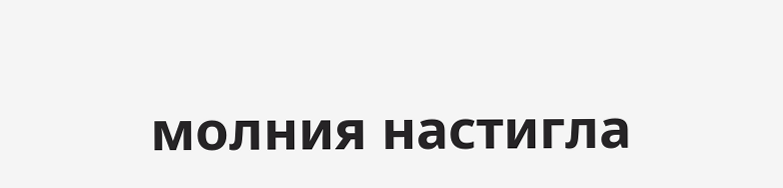молния настигла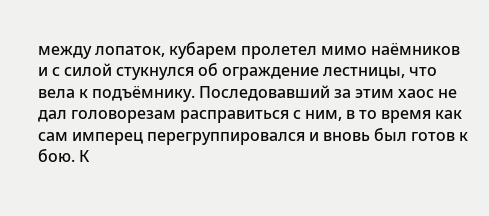между лопаток, кубарем пролетел мимо наёмников и с силой стукнулся об ограждение лестницы, что вела к подъёмнику. Последовавший за этим хаос не дал головорезам расправиться с ним, в то время как сам имперец перегруппировался и вновь был готов к бою. К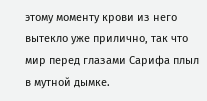этому моменту крови из него вытекло уже прилично, так что мир перед глазами Сарифа плыл в мутной дымке.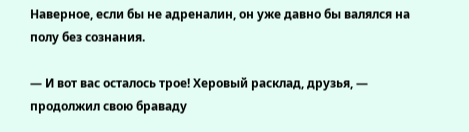Наверное, если бы не адреналин, он уже давно бы валялся на полу без сознания.

— И вот вас осталось трое! Херовый расклад, друзья, — продолжил свою браваду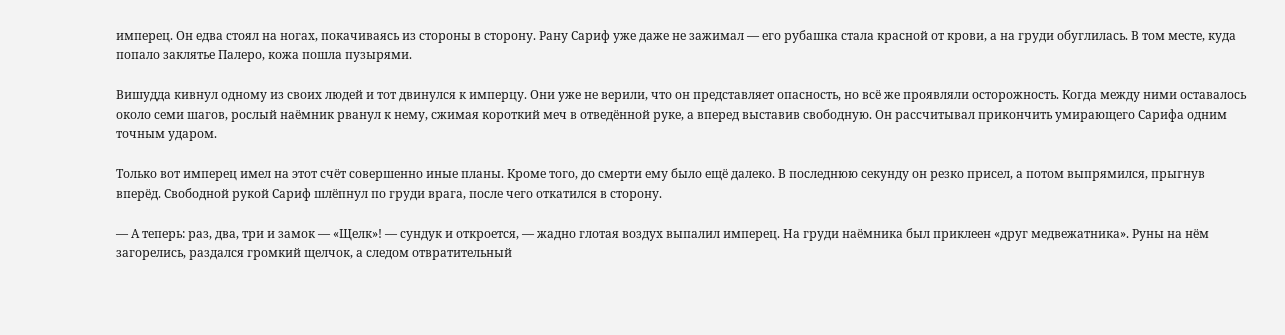имперец. Он едва стоял на ногах, покачиваясь из стороны в сторону. Рану Сариф уже даже не зажимал — его рубашка стала красной от крови, а на груди обуглилась. В том месте, куда попало заклятье Палеро, кожа пошла пузырями.

Вишудда кивнул одному из своих людей и тот двинулся к имперцу. Они уже не верили, что он представляет опасность, но всё же проявляли осторожность. Когда между ними оставалось около семи шагов, рослый наёмник рванул к нему, сжимая короткий меч в отведённой руке, а вперед выставив свободную. Он рассчитывал прикончить умирающего Сарифа одним точным ударом.

Только вот имперец имел на этот счёт совершенно иные планы. Кроме того, до смерти ему было ещё далеко. В последнюю секунду он резко присел, а потом выпрямился, прыгнув вперёд. Свободной рукой Сариф шлёпнул по груди врага, после чего откатился в сторону.

— А теперь: раз, два, три и замок — «Щелк»! — сундук и откроется, — жадно глотая воздух выпалил имперец. На груди наёмника был приклеен «друг медвежатника». Руны на нём загорелись, раздался громкий щелчок, а следом отвратительный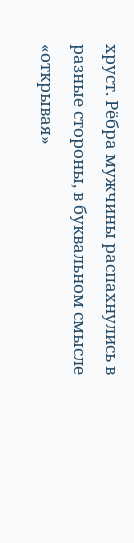хруст. Рёбра мужчины распахнулись в разные стороны, в буквальном смысле «открывая»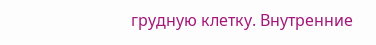грудную клетку. Внутренние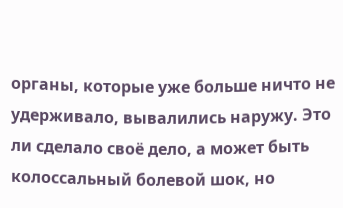органы, которые уже больше ничто не удерживало, вывалились наружу. Это ли сделало своё дело, а может быть колоссальный болевой шок, но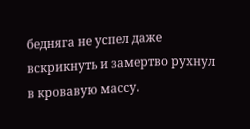бедняга не успел даже вскрикнуть и замертво рухнул в кровавую массу.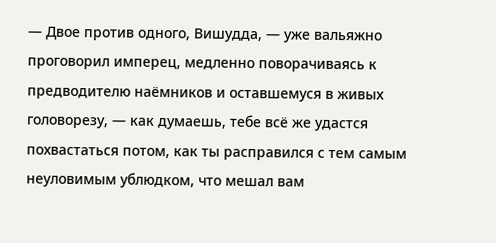— Двое против одного, Вишудда, — уже вальяжно проговорил имперец, медленно поворачиваясь к предводителю наёмников и оставшемуся в живых головорезу, — как думаешь, тебе всё же удастся похвастаться потом, как ты расправился с тем самым неуловимым ублюдком, что мешал вам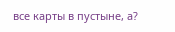все карты в пустыне, а?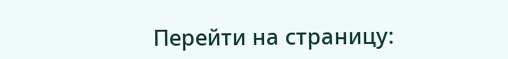Перейти на страницу: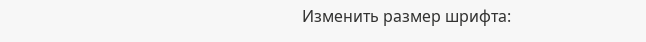Изменить размер шрифта: